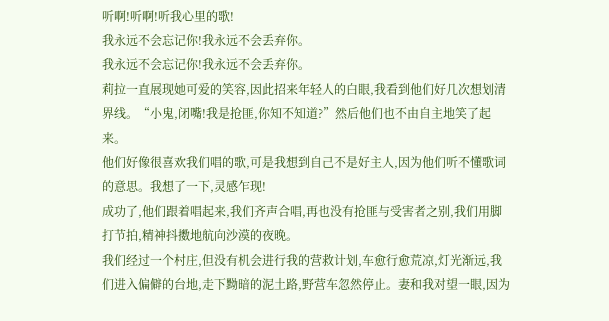听啊!听啊!听我心里的歌!
我永远不会忘记你!我永远不会丢弃你。
我永远不会忘记你!我永远不会丢弃你。
莉拉一直展现她可爱的笑容,因此招来年轻人的白眼,我看到他们好几次想划清界线。“小鬼,闭嘴!我是抢匪,你知不知道?”然后他们也不由自主地笑了起来。
他们好像很喜欢我们唱的歌,可是我想到自己不是好主人,因为他们听不懂歌词的意思。我想了一下,灵感乍现!
成功了,他们跟着唱起来,我们齐声合唱,再也没有抢匪与受害者之别,我们用脚打节拍,精神抖擞地航向沙漠的夜晚。
我们经过一个村庄,但没有机会进行我的营救计划,车愈行愈荒凉,灯光渐远,我们进入偏僻的台地,走下黝暗的泥土路,野营车忽然停止。妻和我对望一眼,因为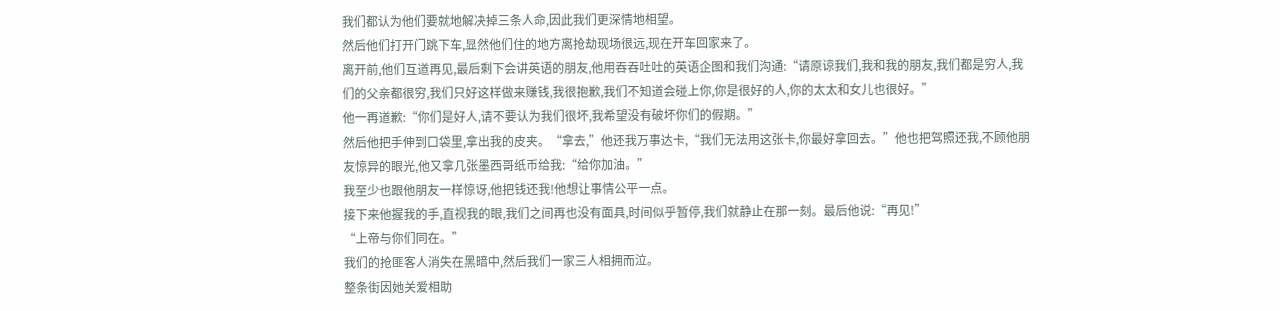我们都认为他们要就地解决掉三条人命,因此我们更深情地相望。
然后他们打开门跳下车,显然他们住的地方离抢劫现场很远,现在开车回家来了。
离开前,他们互道再见,最后剩下会讲英语的朋友,他用吞吞吐吐的英语企图和我们沟通:“请原谅我们,我和我的朋友,我们都是穷人,我们的父亲都很穷,我们只好这样做来赚钱,我很抱歉,我们不知道会碰上你,你是很好的人,你的太太和女儿也很好。”
他一再道歉:“你们是好人,请不要认为我们很坏,我希望没有破坏你们的假期。”
然后他把手伸到口袋里,拿出我的皮夹。“拿去,”他还我万事达卡,“我们无法用这张卡,你最好拿回去。”他也把驾照还我,不顾他朋友惊异的眼光,他又拿几张墨西哥纸币给我:“给你加油。”
我至少也跟他朋友一样惊讶,他把钱还我!他想让事情公平一点。
接下来他握我的手,直视我的眼,我们之间再也没有面具,时间似乎暂停,我们就静止在那一刻。最后他说:“再见!”
“上帝与你们同在。”
我们的抢匪客人消失在黑暗中,然后我们一家三人相拥而泣。
整条街因她关爱相助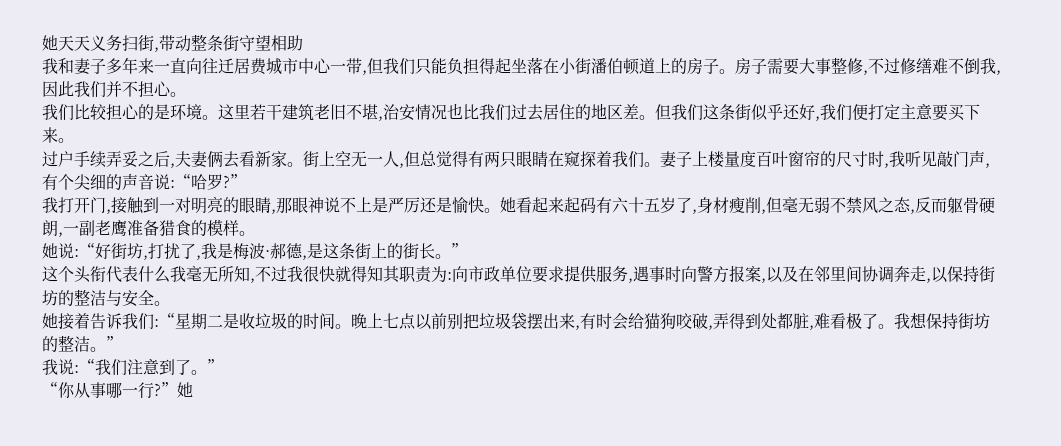她天天义务扫街,带动整条街守望相助
我和妻子多年来一直向往迁居费城市中心一带,但我们只能负担得起坐落在小街潘伯顿道上的房子。房子需要大事整修,不过修缮难不倒我,因此我们并不担心。
我们比较担心的是环境。这里若干建筑老旧不堪,治安情况也比我们过去居住的地区差。但我们这条街似乎还好,我们便打定主意要买下来。
过户手续弄妥之后,夫妻俩去看新家。街上空无一人,但总觉得有两只眼睛在窥探着我们。妻子上楼量度百叶窗帘的尺寸时,我听见敲门声,有个尖细的声音说:“哈罗?”
我打开门,接触到一对明亮的眼睛,那眼神说不上是严厉还是愉快。她看起来起码有六十五岁了,身材瘦削,但毫无弱不禁风之态,反而躯骨硬朗,一副老鹰准备猎食的模样。
她说:“好街坊,打扰了,我是梅波·郝德,是这条街上的街长。”
这个头衔代表什么我毫无所知,不过我很快就得知其职责为:向市政单位要求提供服务,遇事时向警方报案,以及在邻里间协调奔走,以保持街坊的整洁与安全。
她接着告诉我们:“星期二是收垃圾的时间。晚上七点以前别把垃圾袋摆出来,有时会给猫狗咬破,弄得到处都脏,难看极了。我想保持街坊的整洁。”
我说:“我们注意到了。”
“你从事哪一行?”她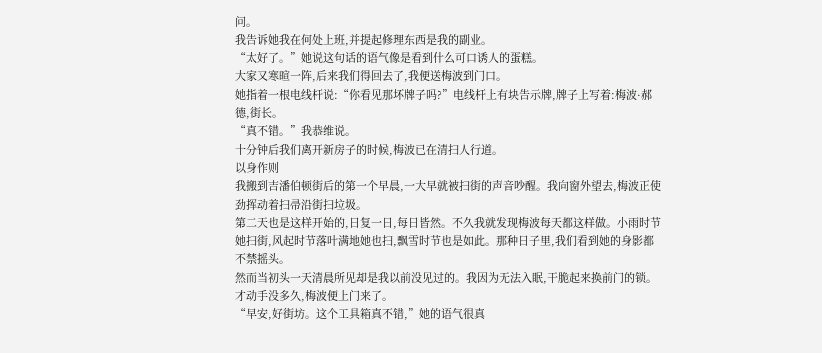问。
我告诉她我在何处上班,并提起修理东西是我的副业。
“太好了。”她说这句话的语气像是看到什么可口诱人的蛋糕。
大家又寒暄一阵,后来我们得回去了,我便送梅波到门口。
她指着一根电线杆说:“你看见那坏牌子吗?”电线杆上有块告示牌,牌子上写着:梅波·郝德,街长。
“真不错。”我恭维说。
十分钟后我们离开新房子的时候,梅波已在清扫人行道。
以身作则
我搬到吉潘伯顿街后的第一个早晨,一大早就被扫街的声音吵醒。我向窗外望去,梅波正使劲挥动着扫帚沿街扫垃圾。
第二天也是这样开始的,日复一日,每日皆然。不久我就发现梅波每天都这样做。小雨时节她扫街,风起时节落叶满地她也扫,飘雪时节也是如此。那种日子里,我们看到她的身影都不禁摇头。
然而当初头一天清晨所见却是我以前没见过的。我因为无法入眠,干脆起来换前门的锁。才动手没多久,梅波便上门来了。
“早安,好街坊。这个工具箱真不错,”她的语气很真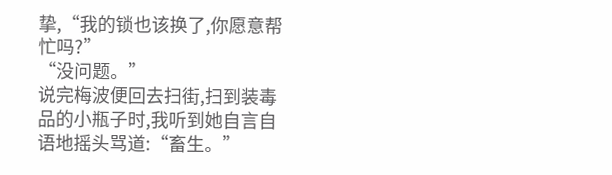挚,“我的锁也该换了,你愿意帮忙吗?”
“没问题。”
说完梅波便回去扫街,扫到装毒品的小瓶子时,我听到她自言自语地摇头骂道:“畜生。”